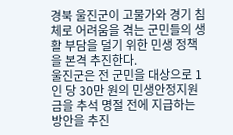경북 울진군이 고물가와 경기 침체로 어려움을 겪는 군민들의 생활 부담을 덜기 위한 민생 정책을 본격 추진한다.
울진군은 전 군민을 대상으로 1인 당 30만 원의 민생안정지원금을 추석 명절 전에 지급하는 방안을 추진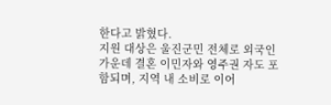한다고 밝혔다.
지원 대상은 울진군민 전체로 외국인 가운데 결혼 이민자와 영주권 자도 포함되며, 지역 내 소비로 이어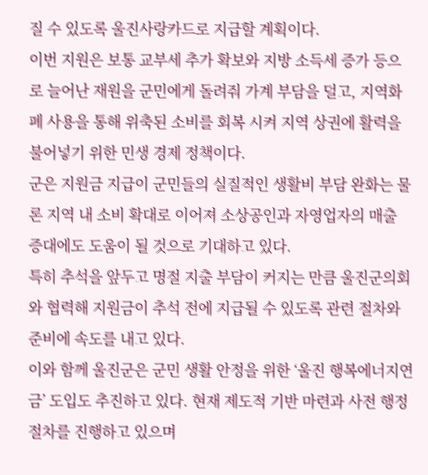질 수 있도록 울진사랑카드로 지급할 계획이다.
이번 지원은 보통 교부세 추가 확보와 지방 소득세 증가 등으로 늘어난 재원을 군민에게 돌려줘 가계 부담을 덜고, 지역화폐 사용을 통해 위축된 소비를 회복 시켜 지역 상권에 활력을 불어넣기 위한 민생 경제 정책이다.
군은 지원금 지급이 군민들의 실질적인 생활비 부담 완화는 물론 지역 내 소비 확대로 이어져 소상공인과 자영업자의 매출 증대에도 도움이 될 것으로 기대하고 있다.
특히 추석을 앞두고 명절 지출 부담이 커지는 만큼 울진군의회와 협력해 지원금이 추석 전에 지급될 수 있도록 관련 절차와 준비에 속도를 내고 있다.
이와 함께 울진군은 군민 생활 안정을 위한 ‘울진 행복에너지연금’ 도입도 추진하고 있다. 현재 제도적 기반 마련과 사전 행정절차를 진행하고 있으며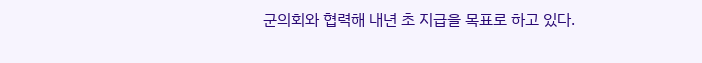군의회와 협력해 내년 초 지급을 목표로 하고 있다.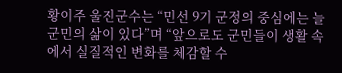황이주 울진군수는 “민선 9기 군정의 중심에는 늘 군민의 삶이 있다”며 “앞으로도 군민들이 생활 속에서 실질적인 변화를 체감할 수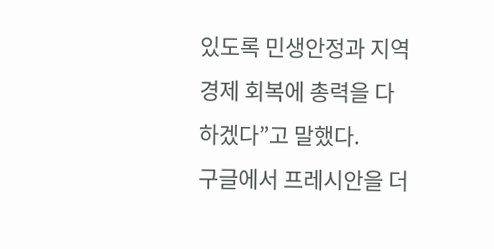있도록 민생안정과 지역경제 회복에 총력을 다하겠다”고 말했다.
구글에서 프레시안을 더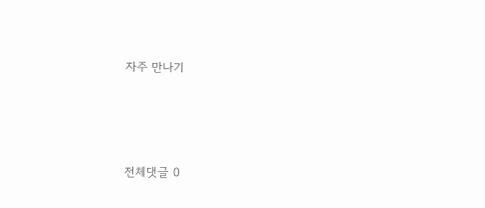자주 만나기




전체댓글 0